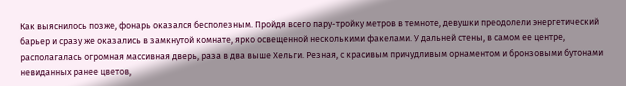Как выяснилось позже, фонарь оказался бесполезным. Пройдя всего пару-тройку метров в темноте, девушки преодолели энергетический барьер и сразу же оказались в замкнутой комнате, ярко освещенной несколькими факелами. У дальней стены, в самом ее центре, располагалась огромная массивная дверь, раза в два выше Хельги. Резная, с красивым причудливым орнаментом и бронзовыми бутонами невиданных ранее цветов,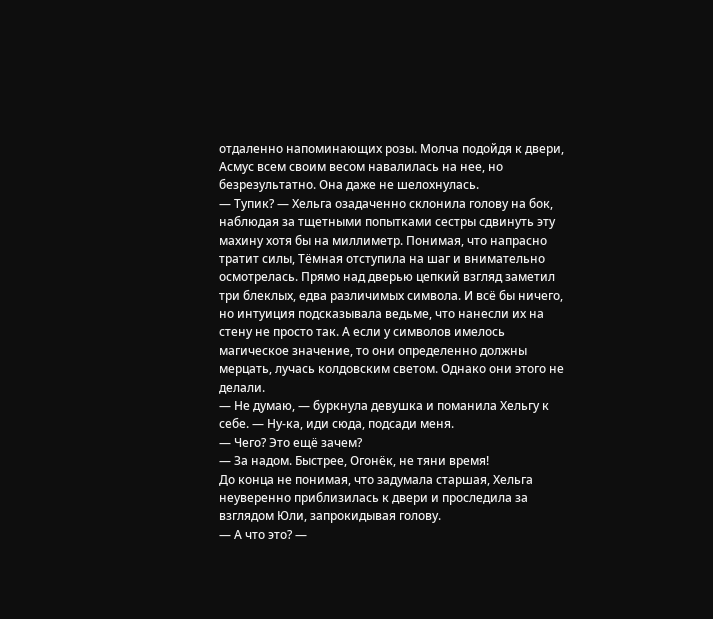отдаленно напоминающих розы. Молча подойдя к двери, Асмус всем своим весом навалилась на нее, но безрезультатно. Она даже не шелохнулась.
— Тупик? — Хельга озадаченно склонила голову на бок, наблюдая за тщетными попытками сестры сдвинуть эту махину хотя бы на миллиметр. Понимая, что напрасно тратит силы, Тёмная отступила на шаг и внимательно осмотрелась. Прямо над дверью цепкий взгляд заметил три блеклых, едва различимых символа. И всё бы ничего, но интуиция подсказывала ведьме, что нанесли их на стену не просто так. А если у символов имелось магическое значение, то они определенно должны мерцать, лучась колдовским светом. Однако они этого не делали.
— Не думаю, — буркнула девушка и поманила Хельгу к себе. — Ну-ка, иди сюда, подсади меня.
— Чего? Это ещё зачем?
— За надом. Быстрее, Огонёк, не тяни время!
До конца не понимая, что задумала старшая, Хельга неуверенно приблизилась к двери и проследила за взглядом Юли, запрокидывая голову.
— А что это? —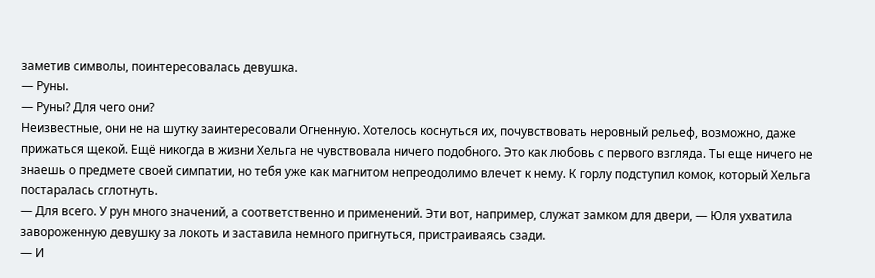заметив символы, поинтересовалась девушка.
— Руны.
— Руны? Для чего они?
Неизвестные, они не на шутку заинтересовали Огненную. Хотелось коснуться их, почувствовать неровный рельеф, возможно, даже прижаться щекой. Ещё никогда в жизни Хельга не чувствовала ничего подобного. Это как любовь с первого взгляда. Ты еще ничего не знаешь о предмете своей симпатии, но тебя уже как магнитом непреодолимо влечет к нему. К горлу подступил комок, который Хельга постаралась сглотнуть.
— Для всего. У рун много значений, а соответственно и применений. Эти вот, например, служат замком для двери, — Юля ухватила завороженную девушку за локоть и заставила немного пригнуться, пристраиваясь сзади.
— И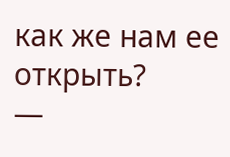как же нам ее открыть?
—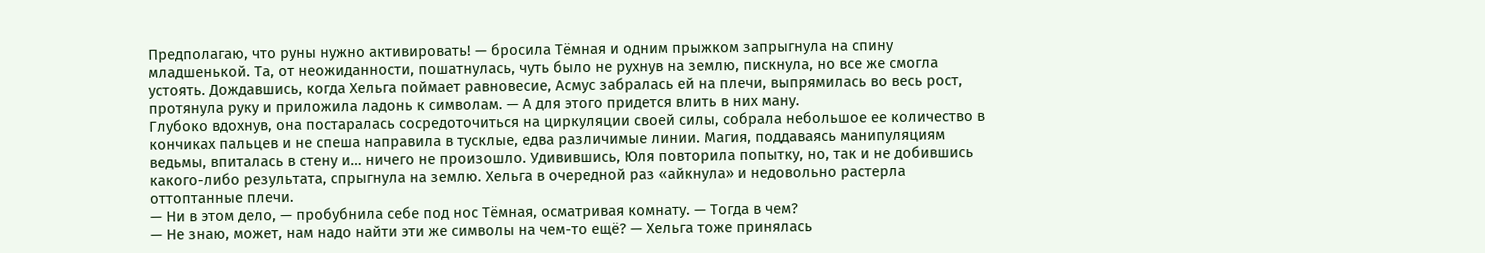Предполагаю, что руны нужно активировать! — бросила Тёмная и одним прыжком запрыгнула на спину младшенькой. Та, от неожиданности, пошатнулась, чуть было не рухнув на землю, пискнула, но все же смогла устоять. Дождавшись, когда Хельга поймает равновесие, Асмус забралась ей на плечи, выпрямилась во весь рост, протянула руку и приложила ладонь к символам. — А для этого придется влить в них ману.
Глубоко вдохнув, она постаралась сосредоточиться на циркуляции своей силы, собрала небольшое ее количество в кончиках пальцев и не спеша направила в тусклые, едва различимые линии. Магия, поддаваясь манипуляциям ведьмы, впиталась в стену и… ничего не произошло. Удивившись, Юля повторила попытку, но, так и не добившись какого-либо результата, спрыгнула на землю. Хельга в очередной раз «айкнула» и недовольно растерла оттоптанные плечи.
— Ни в этом дело, — пробубнила себе под нос Тёмная, осматривая комнату. — Тогда в чем?
— Не знаю, может, нам надо найти эти же символы на чем-то ещё? — Хельга тоже принялась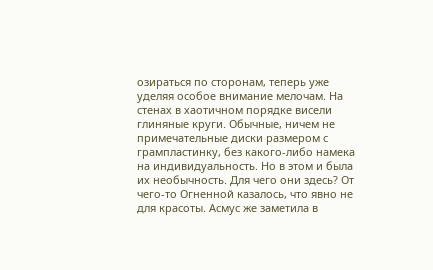озираться по сторонам, теперь уже уделяя особое внимание мелочам. На стенах в хаотичном порядке висели глиняные круги. Обычные, ничем не примечательные диски размером с грампластинку, без какого-либо намека на индивидуальность. Но в этом и была их необычность. Для чего они здесь? От чего-то Огненной казалось, что явно не для красоты. Асмус же заметила в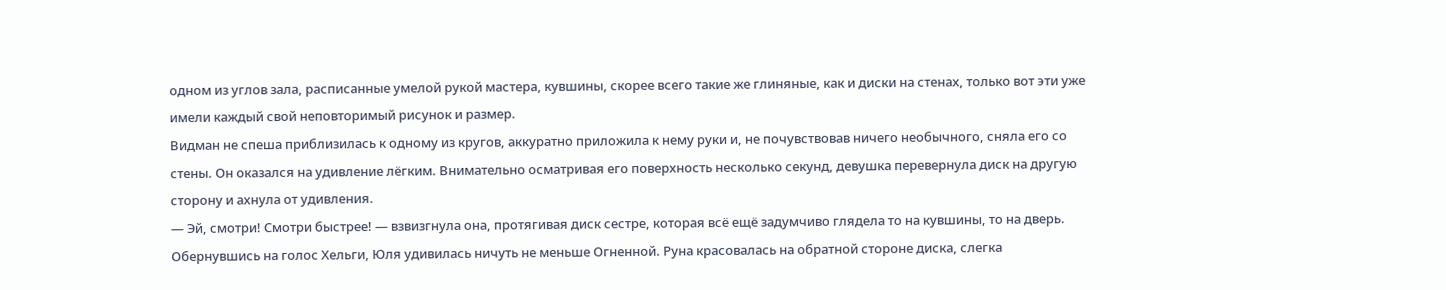одном из углов зала, расписанные умелой рукой мастера, кувшины, скорее всего такие же глиняные, как и диски на стенах, только вот эти уже имели каждый свой неповторимый рисунок и размер.
Видман не спеша приблизилась к одному из кругов, аккуратно приложила к нему руки и, не почувствовав ничего необычного, сняла его со стены. Он оказался на удивление лёгким. Внимательно осматривая его поверхность несколько секунд, девушка перевернула диск на другую сторону и ахнула от удивления.
— Эй, смотри! Смотри быстрее! — взвизгнула она, протягивая диск сестре, которая всё ещё задумчиво глядела то на кувшины, то на дверь. Обернувшись на голос Хельги, Юля удивилась ничуть не меньше Огненной. Руна красовалась на обратной стороне диска, слегка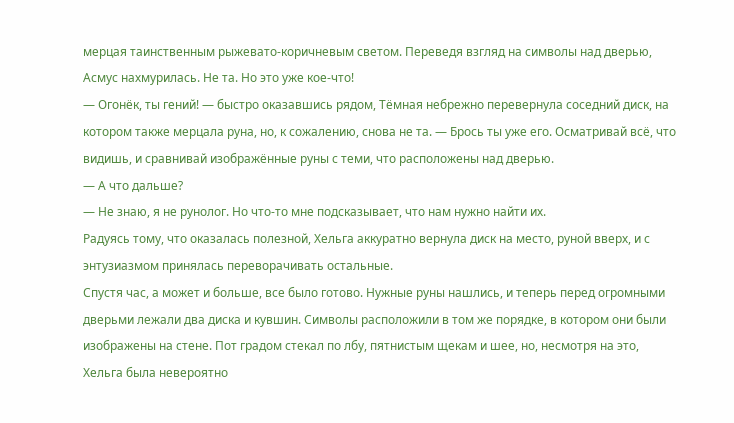мерцая таинственным рыжевато-коричневым светом. Переведя взгляд на символы над дверью, Асмус нахмурилась. Не та. Но это уже кое-что!
— Огонёк, ты гений! — быстро оказавшись рядом, Тёмная небрежно перевернула соседний диск, на котором также мерцала руна, но, к сожалению, снова не та. — Брось ты уже его. Осматривай всё, что видишь, и сравнивай изображённые руны с теми, что расположены над дверью.
— А что дальше?
— Не знаю, я не рунолог. Но что-то мне подсказывает, что нам нужно найти их.
Радуясь тому, что оказалась полезной, Хельга аккуратно вернула диск на место, руной вверх, и с энтузиазмом принялась переворачивать остальные.
Спустя час, а может и больше, все было готово. Нужные руны нашлись, и теперь перед огромными дверьми лежали два диска и кувшин. Символы расположили в том же порядке, в котором они были изображены на стене. Пот градом стекал по лбу, пятнистым щекам и шее, но, несмотря на это, Хельга была невероятно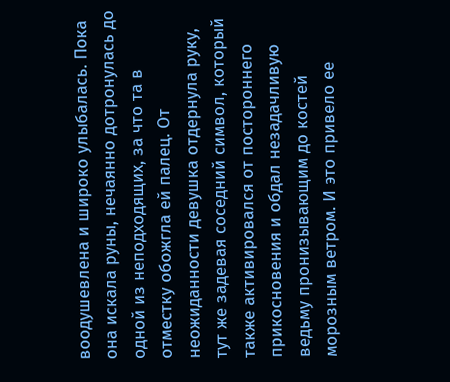воодушевлена и широко улыбалась. Пока она искала руны, нечаянно дотронулась до одной из неподходящих, за что та в отместку обожгла ей палец. От неожиданности девушка отдернула руку, тут же задевая соседний символ, который также активировался от постороннего прикосновения и обдал незадачливую ведьму пронизывающим до костей морозным ветром. И это привело ее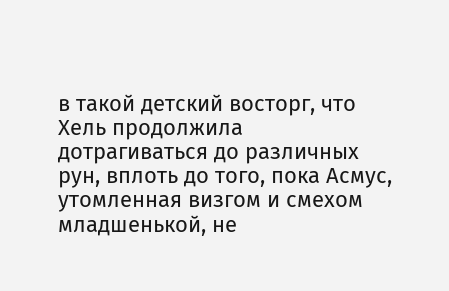в такой детский восторг, что Хель продолжила дотрагиваться до различных рун, вплоть до того, пока Асмус, утомленная визгом и смехом младшенькой, не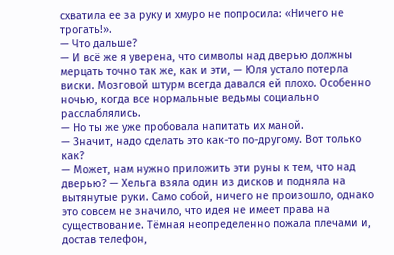схватила ее за руку и хмуро не попросила: «Ничего не трогать!».
— Что дальше?
— И всё же я уверена, что символы над дверью должны мерцать точно так же, как и эти, — Юля устало потерла виски. Мозговой штурм всегда давался ей плохо. Особенно ночью, когда все нормальные ведьмы социально расслаблялись.
— Но ты же уже пробовала напитать их маной.
— Значит, надо сделать это как-то по-другому. Вот только как?
— Может, нам нужно приложить эти руны к тем, что над дверью? — Хельга взяла один из дисков и подняла на вытянутые руки. Само собой, ничего не произошло, однако это совсем не значило, что идея не имеет права на существование. Тёмная неопределенно пожала плечами и, достав телефон,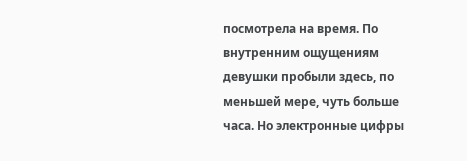посмотрела на время. По внутренним ощущениям девушки пробыли здесь, по меньшей мере, чуть больше часа. Но электронные цифры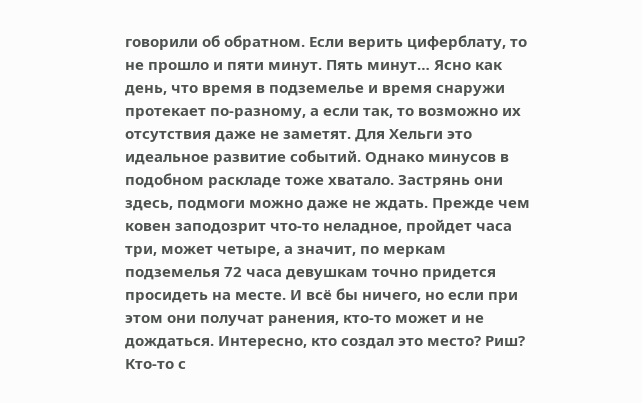говорили об обратном. Если верить циферблату, то не прошло и пяти минут. Пять минут… Ясно как день, что время в подземелье и время снаружи протекает по-разному, а если так, то возможно их отсутствия даже не заметят. Для Хельги это идеальное развитие событий. Однако минусов в подобном раскладе тоже хватало. Застрянь они здесь, подмоги можно даже не ждать. Прежде чем ковен заподозрит что-то неладное, пройдет часа три, может четыре, а значит, по меркам подземелья 72 часа девушкам точно придется просидеть на месте. И всё бы ничего, но если при этом они получат ранения, кто-то может и не дождаться. Интересно, кто создал это место? Риш? Кто-то с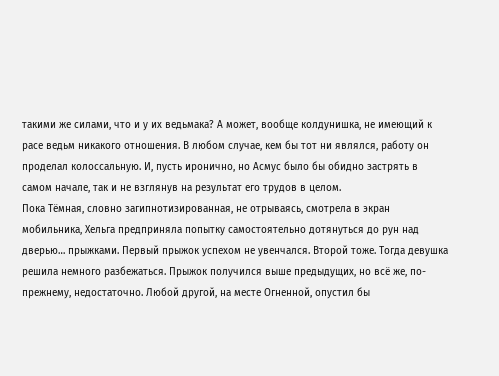такими же силами, что и у их ведьмака? А может, вообще колдунишка, не имеющий к расе ведьм никакого отношения. В любом случае, кем бы тот ни являлся, работу он проделал колоссальную. И, пусть иронично, но Асмус было бы обидно застрять в самом начале, так и не взглянув на результат его трудов в целом.
Пока Тёмная, словно загипнотизированная, не отрываясь, смотрела в экран мобильника, Хельга предприняла попытку самостоятельно дотянуться до рун над дверью… прыжками. Первый прыжок успехом не увенчался. Второй тоже. Тогда девушка решила немного разбежаться. Прыжок получился выше предыдущих, но всё же, по-прежнему, недостаточно. Любой другой, на месте Огненной, опустил бы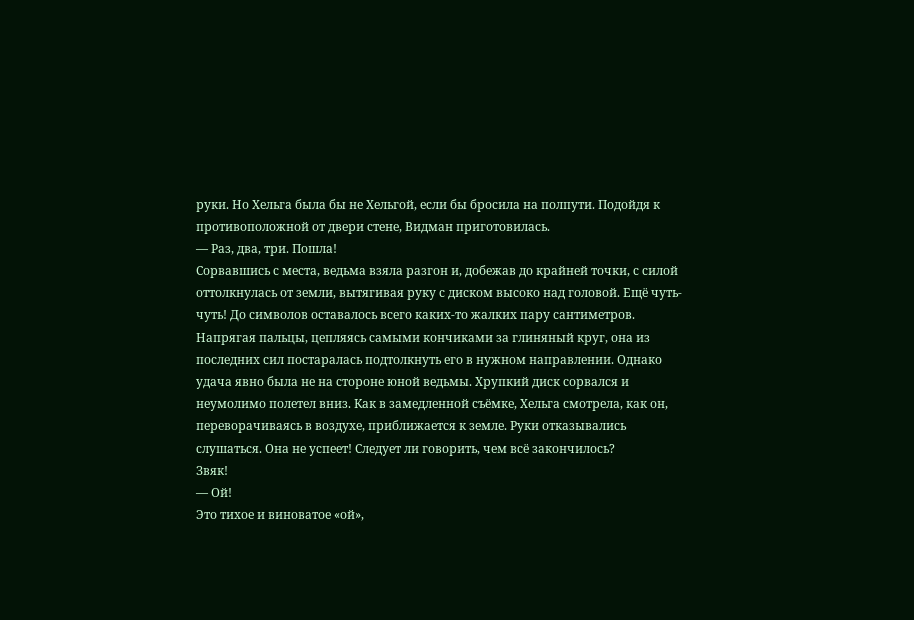руки. Но Хельга была бы не Хельгой, если бы бросила на полпути. Подойдя к противоположной от двери стене, Видман приготовилась.
— Раз, два, три. Пошла!
Сорвавшись с места, ведьма взяла разгон и, добежав до крайней точки, с силой оттолкнулась от земли, вытягивая руку с диском высоко над головой. Ещё чуть-чуть! До символов оставалось всего каких-то жалких пару сантиметров. Напрягая пальцы, цепляясь самыми кончиками за глиняный круг, она из последних сил постаралась подтолкнуть его в нужном направлении. Однако удача явно была не на стороне юной ведьмы. Хрупкий диск сорвался и неумолимо полетел вниз. Как в замедленной съёмке, Хельга смотрела, как он, переворачиваясь в воздухе, приближается к земле. Руки отказывались слушаться. Она не успеет! Следует ли говорить, чем всё закончилось?
Звяк!
— Ой!
Это тихое и виноватое «ой»,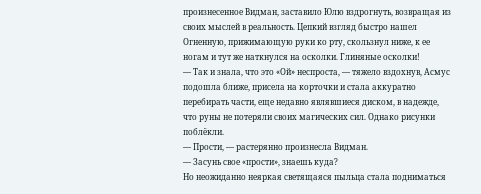произнесенное Видман, заставило Юлю вздрогнуть, возвращая из своих мыслей в реальность. Цепкий взгляд быстро нашел Огненную, прижимающую руки ко рту, скользнул ниже, к ее ногам и тут же наткнулся на осколки. Глиняные осколки!
— Так и знала, что это «Ой» неспроста, — тяжело вздохнув, Асмус подошла ближе, присела на корточки и стала аккуратно перебирать части, еще недавно являвшиеся диском, в надежде, что руны не потеряли своих магических сил. Однако рисунки поблёкли.
— Прости, — растерянно произнесла Видман.
— Засунь свое «прости», знаешь куда?
Но неожиданно неяркая светящаяся пыльца стала подниматься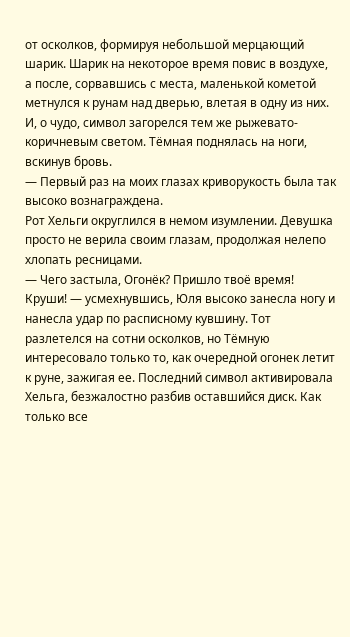от осколков, формируя небольшой мерцающий шарик. Шарик на некоторое время повис в воздухе, а после, сорвавшись с места, маленькой кометой метнулся к рунам над дверью, влетая в одну из них. И, о чудо, символ загорелся тем же рыжевато-коричневым светом. Тёмная поднялась на ноги, вскинув бровь.
— Первый раз на моих глазах криворукость была так высоко вознаграждена.
Рот Хельги округлился в немом изумлении. Девушка просто не верила своим глазам, продолжая нелепо хлопать ресницами.
— Чего застыла, Огонёк? Пришло твоё время! Круши! — усмехнувшись, Юля высоко занесла ногу и нанесла удар по расписному кувшину. Тот разлетелся на сотни осколков, но Тёмную интересовало только то, как очередной огонек летит к руне, зажигая ее. Последний символ активировала Хельга, безжалостно разбив оставшийся диск. Как только все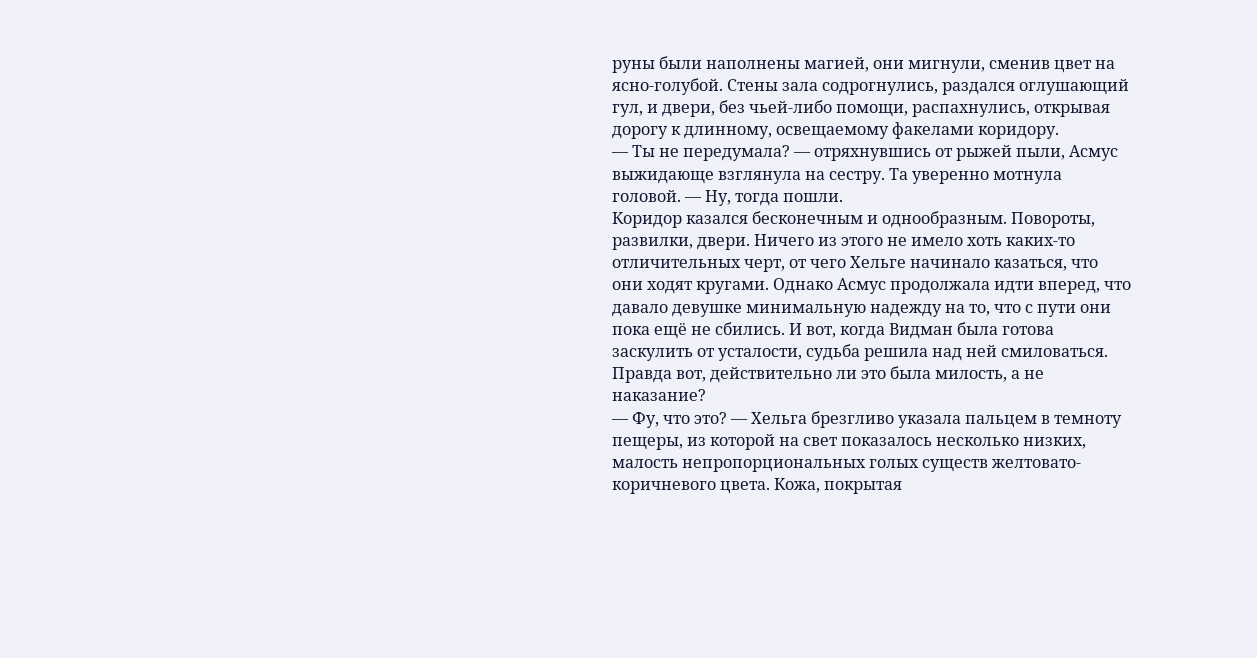руны были наполнены магией, они мигнули, сменив цвет на ясно-голубой. Стены зала содрогнулись, раздался оглушающий гул, и двери, без чьей-либо помощи, распахнулись, открывая дорогу к длинному, освещаемому факелами коридору.
— Ты не передумала? — отряхнувшись от рыжей пыли, Асмус выжидающе взглянула на сестру. Та уверенно мотнула головой. — Ну, тогда пошли.
Коридор казался бесконечным и однообразным. Повороты, развилки, двери. Ничего из этого не имело хоть каких-то отличительных черт, от чего Хельге начинало казаться, что они ходят кругами. Однако Асмус продолжала идти вперед, что давало девушке минимальную надежду на то, что с пути они пока ещё не сбились. И вот, когда Видман была готова заскулить от усталости, судьба решила над ней смиловаться. Правда вот, действительно ли это была милость, а не наказание?
— Фу, что это? — Хельга брезгливо указала пальцем в темноту пещеры, из которой на свет показалось несколько низких, малость непропорциональных голых существ желтовато-коричневого цвета. Кожа, покрытая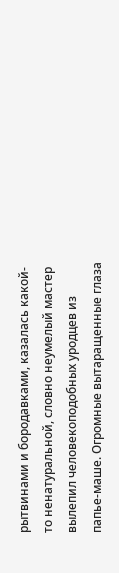рытвинами и бородавками, казалась какой-то ненатуральной, словно неумелый мастер вылепил человекоподобных уродцев из папье-маше. Огромные вытаращенные глаза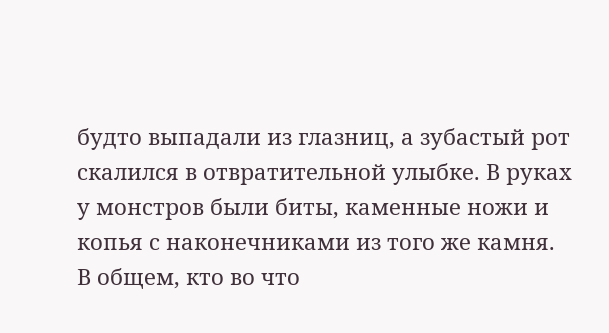будто выпадали из глазниц, а зубастый рот скалился в отвратительной улыбке. В руках у монстров были биты, каменные ножи и копья с наконечниками из того же камня. В общем, кто во что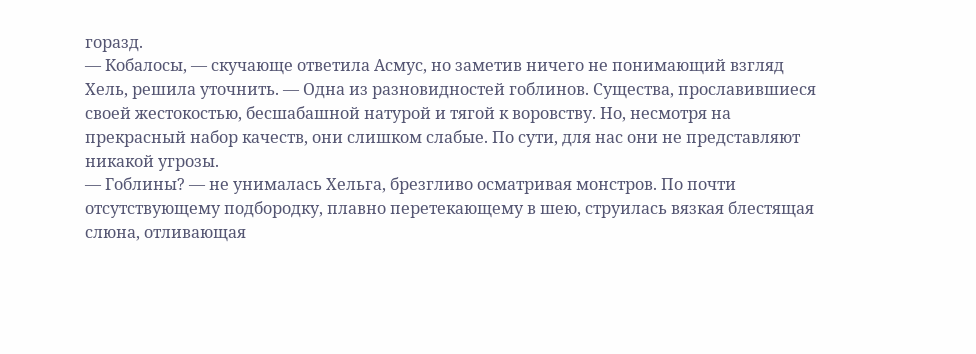горазд.
— Кобалосы, — скучающе ответила Асмус, но заметив ничего не понимающий взгляд Хель, решила уточнить. — Одна из разновидностей гоблинов. Существа, прославившиеся своей жестокостью, бесшабашной натурой и тягой к воровству. Но, несмотря на прекрасный набор качеств, они слишком слабые. По сути, для нас они не представляют никакой угрозы.
— Гоблины? — не унималась Хельга, брезгливо осматривая монстров. По почти отсутствующему подбородку, плавно перетекающему в шею, струилась вязкая блестящая слюна, отливающая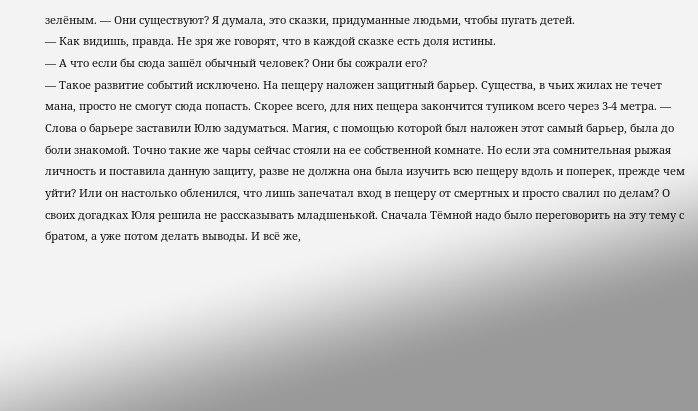зелёным. — Они существуют? Я думала, это сказки, придуманные людьми, чтобы пугать детей.
— Как видишь, правда. Не зря же говорят, что в каждой сказке есть доля истины.
— А что если бы сюда зашёл обычный человек? Они бы сожрали его?
— Такое развитие событий исключено. На пещеру наложен защитный барьер. Существа, в чьих жилах не течет мана, просто не смогут сюда попасть. Скорее всего, для них пещера закончится тупиком всего через 3-4 метра. — Слова о барьере заставили Юлю задуматься. Магия, с помощью которой был наложен этот самый барьер, была до боли знакомой. Точно такие же чары сейчас стояли на ее собственной комнате. Но если эта сомнительная рыжая личность и поставила данную защиту, разве не должна она была изучить всю пещеру вдоль и поперек, прежде чем уйти? Или он настолько обленился, что лишь запечатал вход в пещеру от смертных и просто свалил по делам? О своих догадках Юля решила не рассказывать младшенькой. Сначала Тёмной надо было переговорить на эту тему с братом, а уже потом делать выводы. И всё же,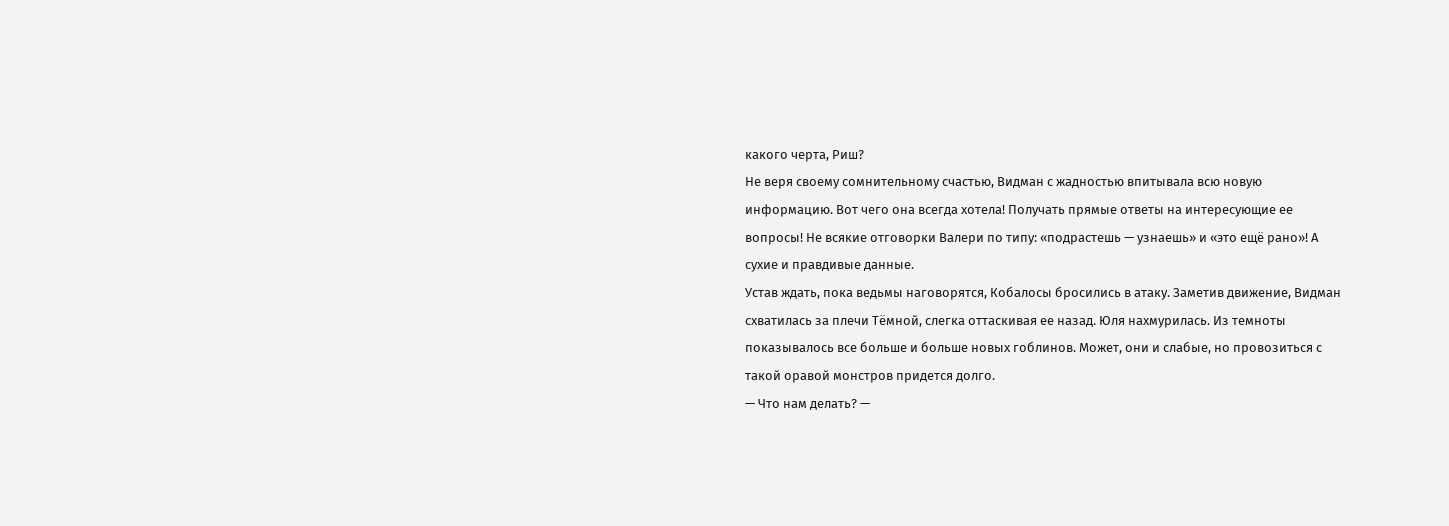какого черта, Риш?
Не веря своему сомнительному счастью, Видман с жадностью впитывала всю новую информацию. Вот чего она всегда хотела! Получать прямые ответы на интересующие ее вопросы! Не всякие отговорки Валери по типу: «подрастешь — узнаешь» и «это ещё рано»! А сухие и правдивые данные.
Устав ждать, пока ведьмы наговорятся, Кобалосы бросились в атаку. Заметив движение, Видман схватилась за плечи Тёмной, слегка оттаскивая ее назад. Юля нахмурилась. Из темноты показывалось все больше и больше новых гоблинов. Может, они и слабые, но провозиться с такой оравой монстров придется долго.
— Что нам делать? —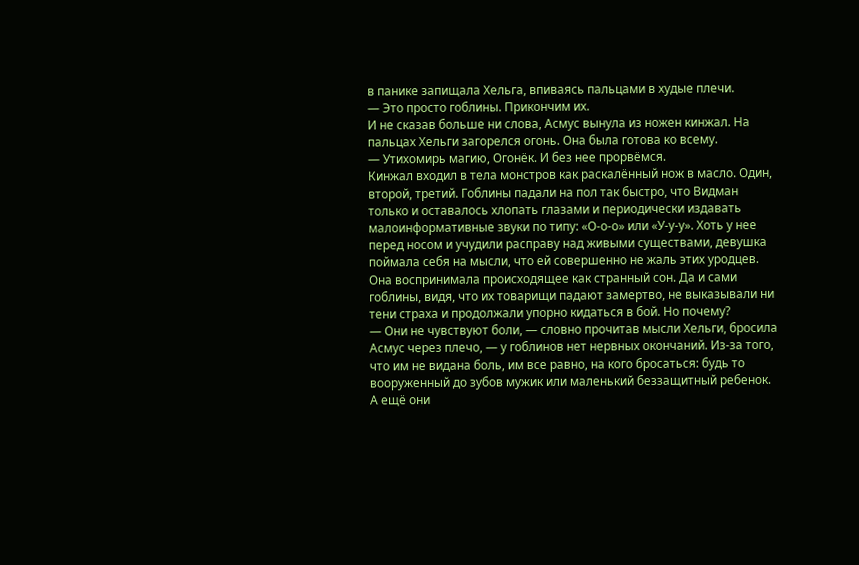в панике запищала Хельга, впиваясь пальцами в худые плечи.
— Это просто гоблины. Прикончим их.
И не сказав больше ни слова, Асмус вынула из ножен кинжал. На пальцах Хельги загорелся огонь. Она была готова ко всему.
— Утихомирь магию, Огонёк. И без нее прорвёмся.
Кинжал входил в тела монстров как раскалённый нож в масло. Один, второй, третий. Гоблины падали на пол так быстро, что Видман только и оставалось хлопать глазами и периодически издавать малоинформативные звуки по типу: «О-о-о» или «У-у-у». Хоть у нее перед носом и учудили расправу над живыми существами, девушка поймала себя на мысли, что ей совершенно не жаль этих уродцев. Она воспринимала происходящее как странный сон. Да и сами гоблины, видя, что их товарищи падают замертво, не выказывали ни тени страха и продолжали упорно кидаться в бой. Но почему?
— Они не чувствуют боли, — словно прочитав мысли Хельги, бросила Асмус через плечо, — у гоблинов нет нервных окончаний. Из-за того, что им не видана боль, им все равно, на кого бросаться: будь то вооруженный до зубов мужик или маленький беззащитный ребенок. А ещё они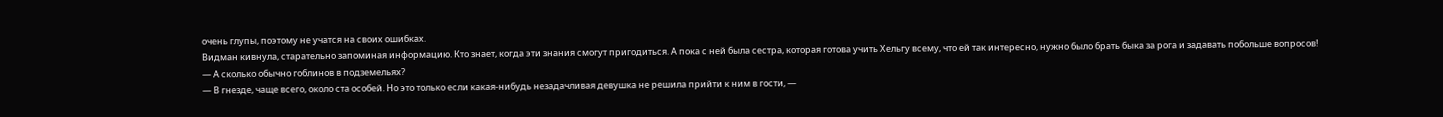очень глупы, поэтому не учатся на своих ошибках.
Видман кивнула, старательно запоминая информацию. Кто знает, когда эти знания смогут пригодиться. А пока с ней была сестра, которая готова учить Хельгу всему, что ей так интересно, нужно было брать быка за рога и задавать побольше вопросов!
— А сколько обычно гоблинов в подземельях?
— В гнезде, чаще всего, около ста особей. Но это только если какая-нибудь незадачливая девушка не решила прийти к ним в гости, —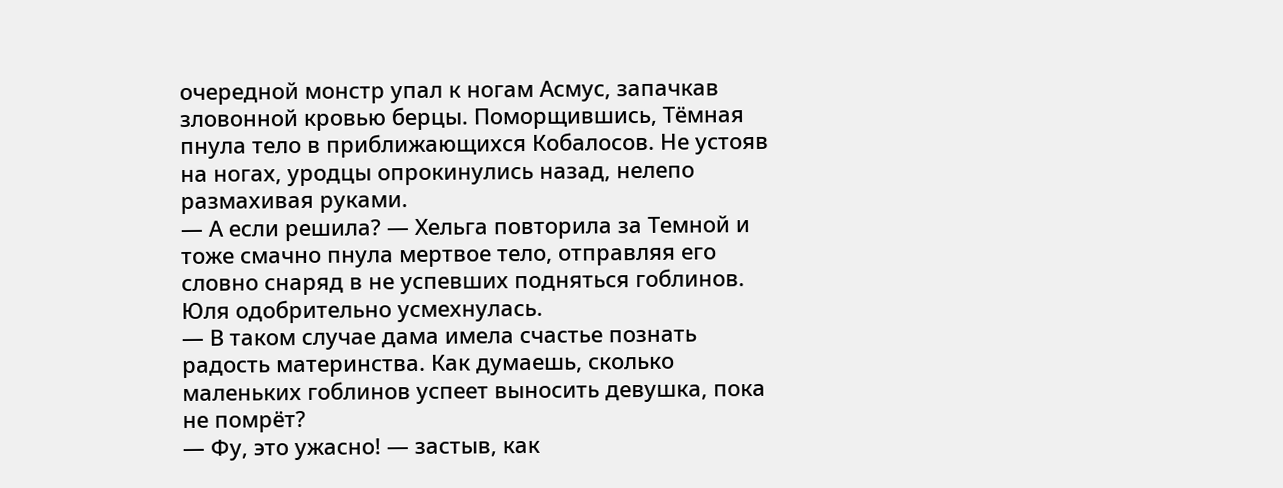очередной монстр упал к ногам Асмус, запачкав зловонной кровью берцы. Поморщившись, Тёмная пнула тело в приближающихся Кобалосов. Не устояв на ногах, уродцы опрокинулись назад, нелепо размахивая руками.
— А если решила? — Хельга повторила за Темной и тоже смачно пнула мертвое тело, отправляя его словно снаряд в не успевших подняться гоблинов. Юля одобрительно усмехнулась.
— В таком случае дама имела счастье познать радость материнства. Как думаешь, сколько маленьких гоблинов успеет выносить девушка, пока не помрёт?
— Фу, это ужасно! — застыв, как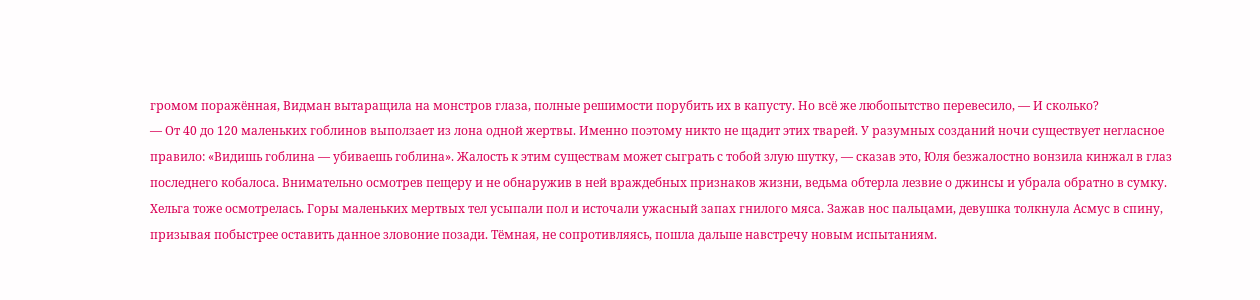громом поражённая, Видман вытаращила на монстров глаза, полные решимости порубить их в капусту. Но всё же любопытство перевесило, — И сколько?
— От 40 до 120 маленьких гоблинов выползает из лона одной жертвы. Именно поэтому никто не щадит этих тварей. У разумных созданий ночи существует негласное правило: «Видишь гоблина — убиваешь гоблина». Жалость к этим существам может сыграть с тобой злую шутку, — сказав это, Юля безжалостно вонзила кинжал в глаз последнего кобалоса. Внимательно осмотрев пещеру и не обнаружив в ней враждебных признаков жизни, ведьма обтерла лезвие о джинсы и убрала обратно в сумку.
Хельга тоже осмотрелась. Горы маленьких мертвых тел усыпали пол и источали ужасный запах гнилого мяса. Зажав нос пальцами, девушка толкнула Асмус в спину, призывая побыстрее оставить данное зловоние позади. Тёмная, не сопротивляясь, пошла дальше навстречу новым испытаниям.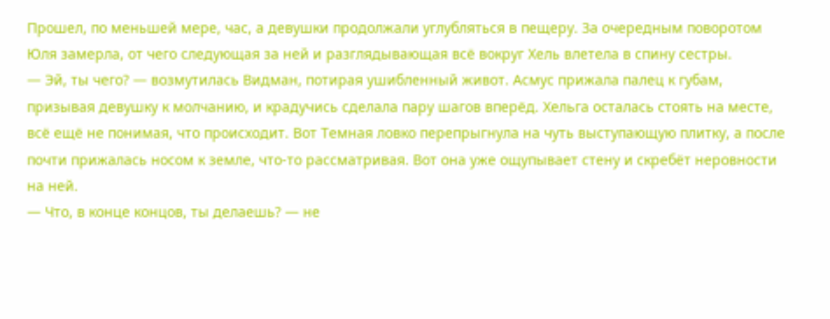Прошел, по меньшей мере, час, а девушки продолжали углубляться в пещеру. За очередным поворотом Юля замерла, от чего следующая за ней и разглядывающая всё вокруг Хель влетела в спину сестры.
— Эй, ты чего? — возмутилась Видман, потирая ушибленный живот. Асмус прижала палец к губам, призывая девушку к молчанию, и крадучись сделала пару шагов вперёд. Хельга осталась стоять на месте, всё ещё не понимая, что происходит. Вот Темная ловко перепрыгнула на чуть выступающую плитку, а после почти прижалась носом к земле, что-то рассматривая. Вот она уже ощупывает стену и скребёт неровности на ней.
— Что, в конце концов, ты делаешь? — не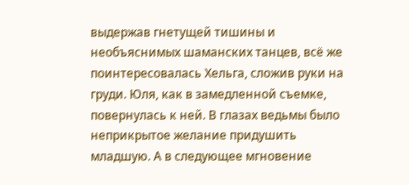выдержав гнетущей тишины и необъяснимых шаманских танцев, всё же поинтересовалась Хельга, сложив руки на груди. Юля, как в замедленной съемке, повернулась к ней. В глазах ведьмы было неприкрытое желание придушить младшую. А в следующее мгновение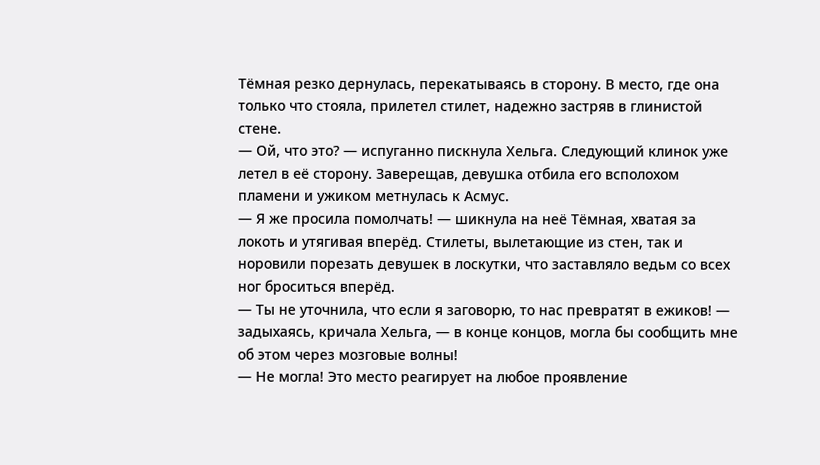Тёмная резко дернулась, перекатываясь в сторону. В место, где она только что стояла, прилетел стилет, надежно застряв в глинистой стене.
— Ой, что это? — испуганно пискнула Хельга. Следующий клинок уже летел в её сторону. Заверещав, девушка отбила его всполохом пламени и ужиком метнулась к Асмус.
— Я же просила помолчать! — шикнула на неё Тёмная, хватая за локоть и утягивая вперёд. Стилеты, вылетающие из стен, так и норовили порезать девушек в лоскутки, что заставляло ведьм со всех ног броситься вперёд.
— Ты не уточнила, что если я заговорю, то нас превратят в ежиков! — задыхаясь, кричала Хельга, — в конце концов, могла бы сообщить мне об этом через мозговые волны!
— Не могла! Это место реагирует на любое проявление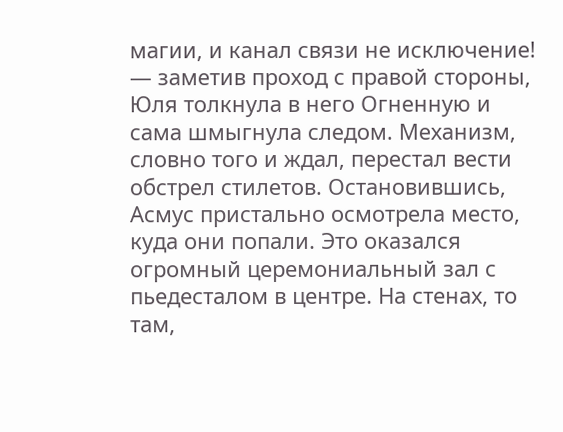магии, и канал связи не исключение! — заметив проход с правой стороны, Юля толкнула в него Огненную и сама шмыгнула следом. Механизм, словно того и ждал, перестал вести обстрел стилетов. Остановившись, Асмус пристально осмотрела место, куда они попали. Это оказался огромный церемониальный зал с пьедесталом в центре. На стенах, то там,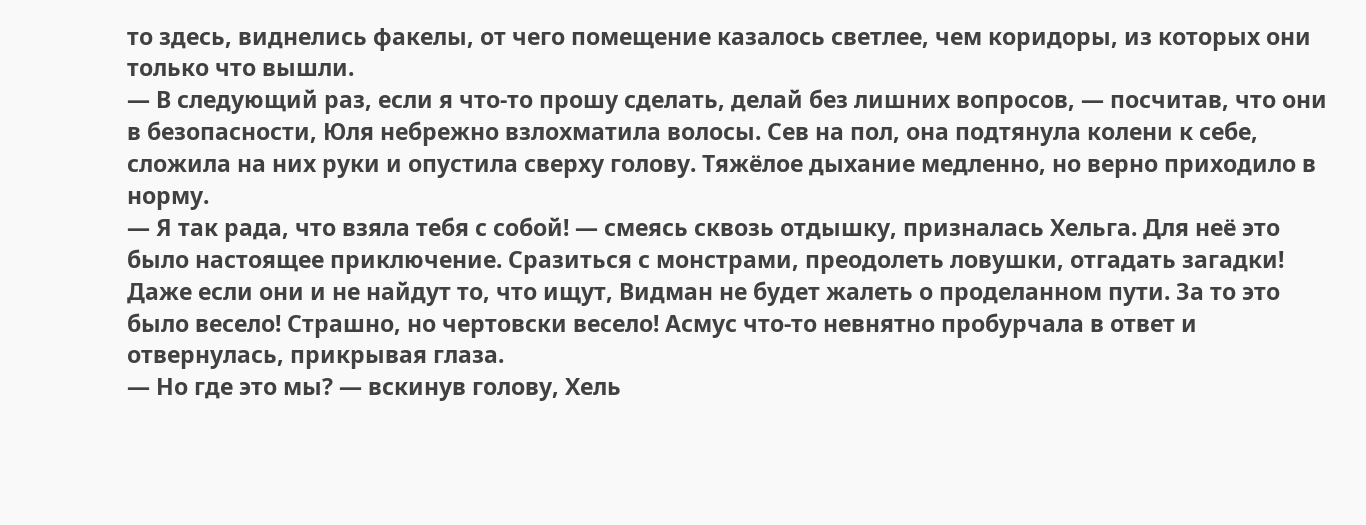то здесь, виднелись факелы, от чего помещение казалось светлее, чем коридоры, из которых они только что вышли.
— В следующий раз, если я что-то прошу сделать, делай без лишних вопросов, — посчитав, что они в безопасности, Юля небрежно взлохматила волосы. Сев на пол, она подтянула колени к себе, сложила на них руки и опустила сверху голову. Тяжёлое дыхание медленно, но верно приходило в норму.
— Я так рада, что взяла тебя с собой! — смеясь сквозь отдышку, призналась Хельга. Для неё это было настоящее приключение. Сразиться с монстрами, преодолеть ловушки, отгадать загадки! Даже если они и не найдут то, что ищут, Видман не будет жалеть о проделанном пути. За то это было весело! Страшно, но чертовски весело! Асмус что-то невнятно пробурчала в ответ и отвернулась, прикрывая глаза.
— Но где это мы? — вскинув голову, Хель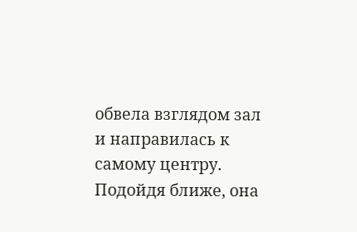обвела взглядом зал и направилась к самому центру. Подойдя ближе, она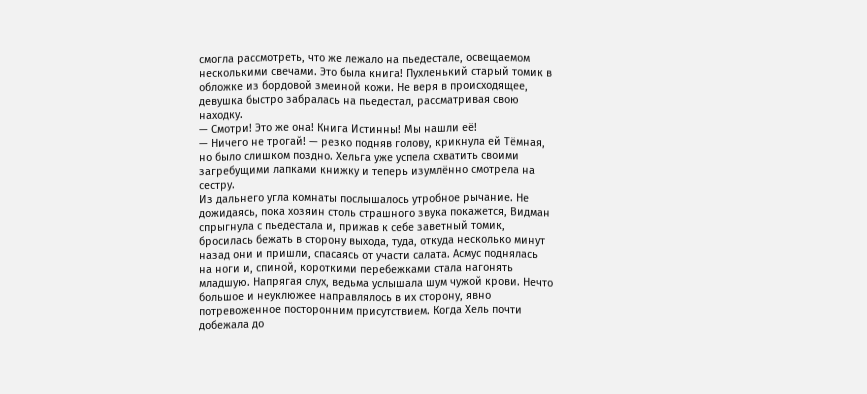смогла рассмотреть, что же лежало на пьедестале, освещаемом несколькими свечами. Это была книга! Пухленький старый томик в обложке из бордовой змеиной кожи. Не веря в происходящее, девушка быстро забралась на пьедестал, рассматривая свою находку.
— Смотри! Это же она! Книга Истинны! Мы нашли её!
— Ничего не трогай! — резко подняв голову, крикнула ей Тёмная, но было слишком поздно. Хельга уже успела схватить своими загребущими лапками книжку и теперь изумлённо смотрела на сестру.
Из дальнего угла комнаты послышалось утробное рычание. Не дожидаясь, пока хозяин столь страшного звука покажется, Видман спрыгнула с пьедестала и, прижав к себе заветный томик, бросилась бежать в сторону выхода, туда, откуда несколько минут назад они и пришли, спасаясь от участи салата. Асмус поднялась на ноги и, спиной, короткими перебежками стала нагонять младшую. Напрягая слух, ведьма услышала шум чужой крови. Нечто большое и неуклюжее направлялось в их сторону, явно потревоженное посторонним присутствием. Когда Хель почти добежала до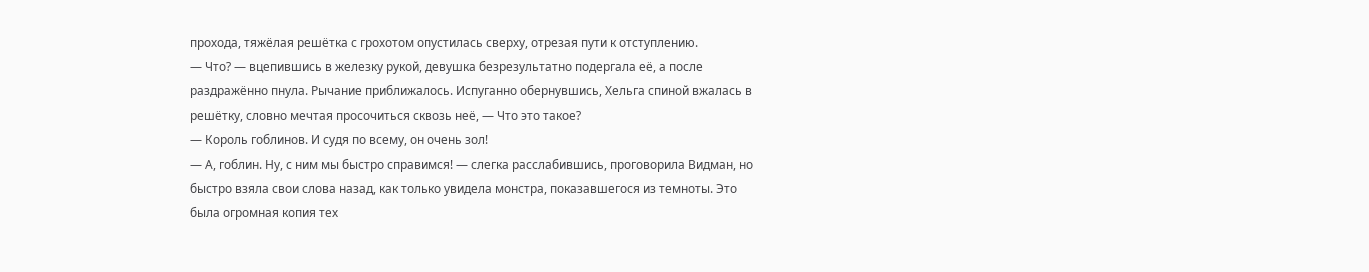прохода, тяжёлая решётка с грохотом опустилась сверху, отрезая пути к отступлению.
— Что? — вцепившись в железку рукой, девушка безрезультатно подергала её, а после раздражённо пнула. Рычание приближалось. Испуганно обернувшись, Хельга спиной вжалась в решётку, словно мечтая просочиться сквозь неё, — Что это такое?
— Король гоблинов. И судя по всему, он очень зол!
— А, гоблин. Ну, с ним мы быстро справимся! — слегка расслабившись, проговорила Видман, но быстро взяла свои слова назад, как только увидела монстра, показавшегося из темноты. Это была огромная копия тех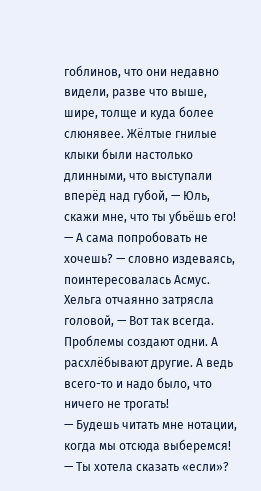гоблинов, что они недавно видели, разве что выше, шире, толще и куда более слюнявее. Жёлтые гнилые клыки были настолько длинными, что выступали вперёд над губой, — Юль, скажи мне, что ты убьёшь его!
— А сама попробовать не хочешь? — словно издеваясь, поинтересовалась Асмус. Хельга отчаянно затрясла головой, — Вот так всегда. Проблемы создают одни. А расхлёбывают другие. А ведь всего-то и надо было, что ничего не трогать!
— Будешь читать мне нотации, когда мы отсюда выберемся!
— Ты хотела сказать «если»?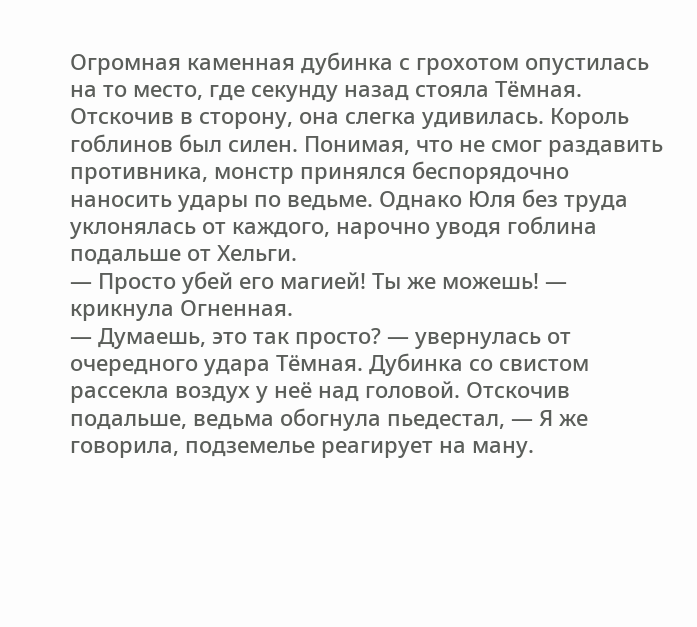Огромная каменная дубинка с грохотом опустилась на то место, где секунду назад стояла Тёмная. Отскочив в сторону, она слегка удивилась. Король гоблинов был силен. Понимая, что не смог раздавить противника, монстр принялся беспорядочно наносить удары по ведьме. Однако Юля без труда уклонялась от каждого, нарочно уводя гоблина подальше от Хельги.
— Просто убей его магией! Ты же можешь! — крикнула Огненная.
— Думаешь, это так просто? — увернулась от очередного удара Тёмная. Дубинка со свистом рассекла воздух у неё над головой. Отскочив подальше, ведьма обогнула пьедестал, — Я же говорила, подземелье реагирует на ману.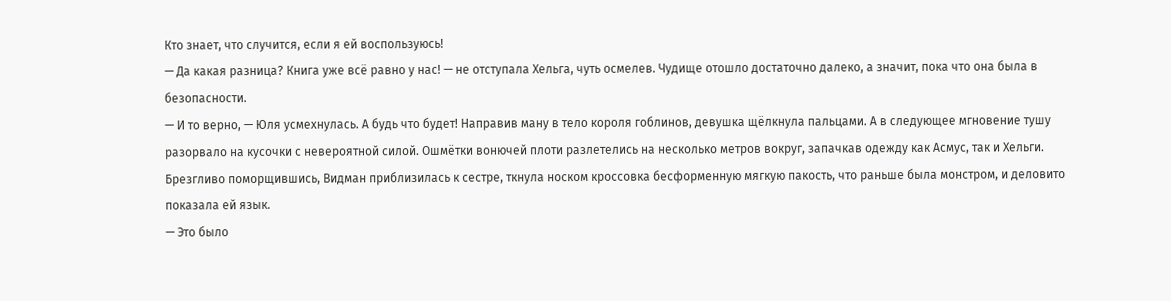Кто знает, что случится, если я ей воспользуюсь!
— Да какая разница? Книга уже всё равно у нас! — не отступала Хельга, чуть осмелев. Чудище отошло достаточно далеко, а значит, пока что она была в безопасности.
— И то верно, — Юля усмехнулась. А будь что будет! Направив ману в тело короля гоблинов, девушка щёлкнула пальцами. А в следующее мгновение тушу разорвало на кусочки с невероятной силой. Ошмётки вонючей плоти разлетелись на несколько метров вокруг, запачкав одежду как Асмус, так и Хельги. Брезгливо поморщившись, Видман приблизилась к сестре, ткнула носком кроссовка бесформенную мягкую пакость, что раньше была монстром, и деловито показала ей язык.
— Это было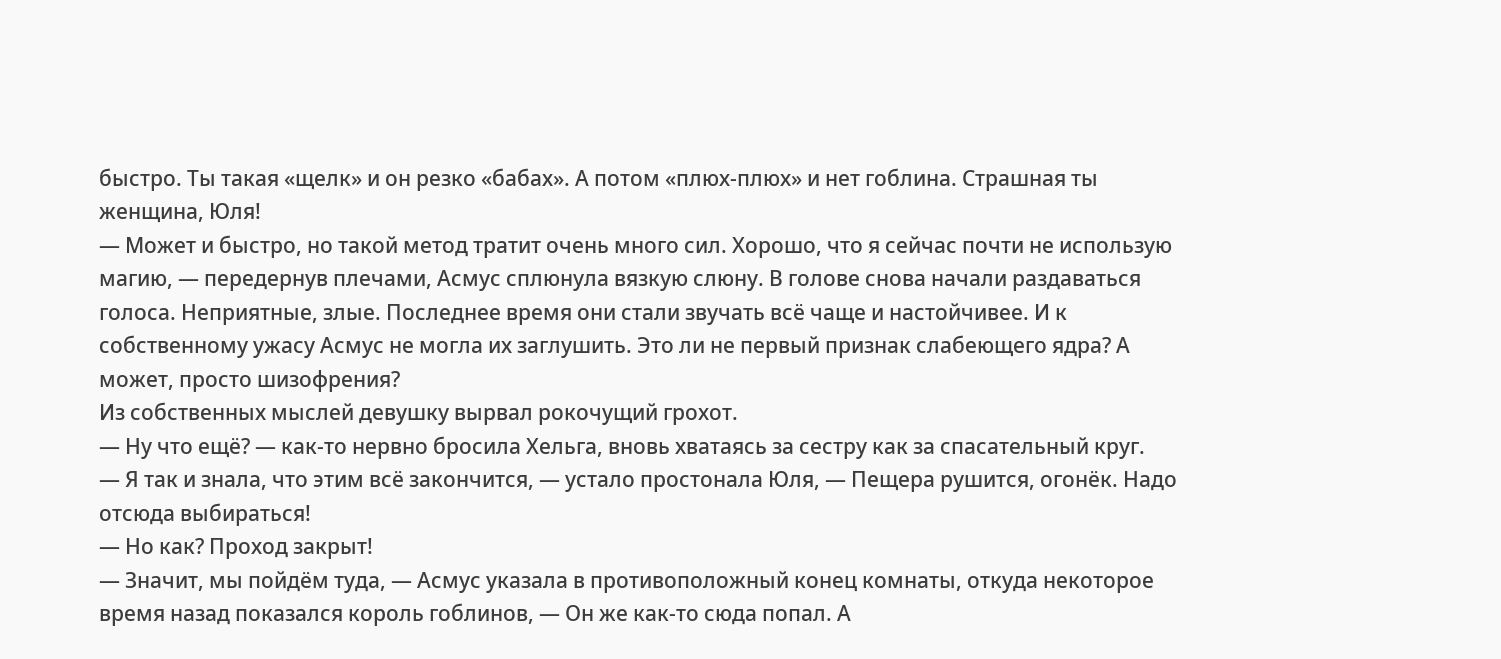быстро. Ты такая «щелк» и он резко «бабах». А потом «плюх-плюх» и нет гоблина. Страшная ты женщина, Юля!
— Может и быстро, но такой метод тратит очень много сил. Хорошо, что я сейчас почти не использую магию, — передернув плечами, Асмус сплюнула вязкую слюну. В голове снова начали раздаваться голоса. Неприятные, злые. Последнее время они стали звучать всё чаще и настойчивее. И к собственному ужасу Асмус не могла их заглушить. Это ли не первый признак слабеющего ядра? А может, просто шизофрения?
Из собственных мыслей девушку вырвал рокочущий грохот.
— Ну что ещё? — как-то нервно бросила Хельга, вновь хватаясь за сестру как за спасательный круг.
— Я так и знала, что этим всё закончится, — устало простонала Юля, — Пещера рушится, огонёк. Надо отсюда выбираться!
— Но как? Проход закрыт!
— Значит, мы пойдём туда, — Асмус указала в противоположный конец комнаты, откуда некоторое время назад показался король гоблинов, — Он же как-то сюда попал. А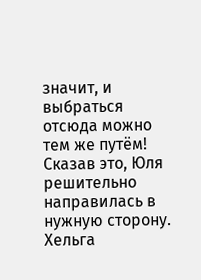значит, и выбраться отсюда можно тем же путём!
Сказав это, Юля решительно направилась в нужную сторону. Хельга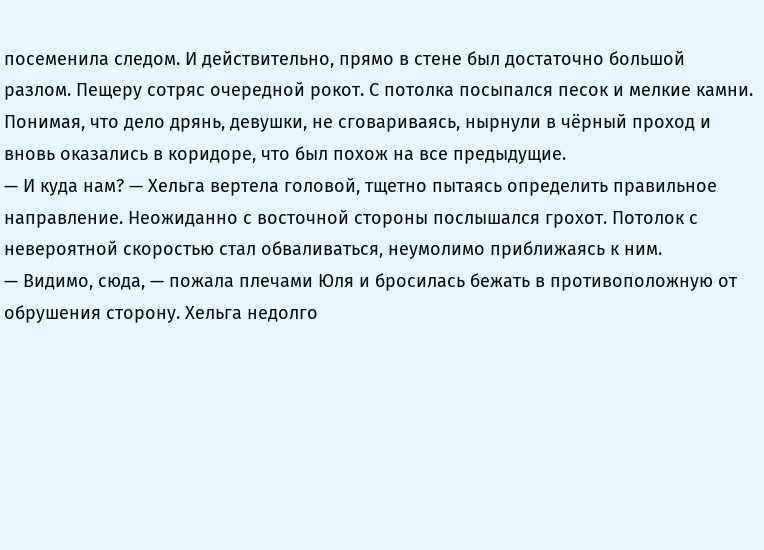посеменила следом. И действительно, прямо в стене был достаточно большой разлом. Пещеру сотряс очередной рокот. С потолка посыпался песок и мелкие камни. Понимая, что дело дрянь, девушки, не сговариваясь, нырнули в чёрный проход и вновь оказались в коридоре, что был похож на все предыдущие.
— И куда нам? — Хельга вертела головой, тщетно пытаясь определить правильное направление. Неожиданно с восточной стороны послышался грохот. Потолок с невероятной скоростью стал обваливаться, неумолимо приближаясь к ним.
— Видимо, сюда, — пожала плечами Юля и бросилась бежать в противоположную от обрушения сторону. Хельга недолго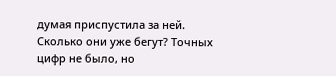думая приспустила за ней.
Сколько они уже бегут? Точных цифр не было, но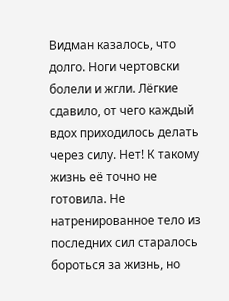Видман казалось, что долго. Ноги чертовски болели и жгли. Лёгкие сдавило, от чего каждый вдох приходилось делать через силу. Нет! К такому жизнь её точно не готовила. Не натренированное тело из последних сил старалось бороться за жизнь, но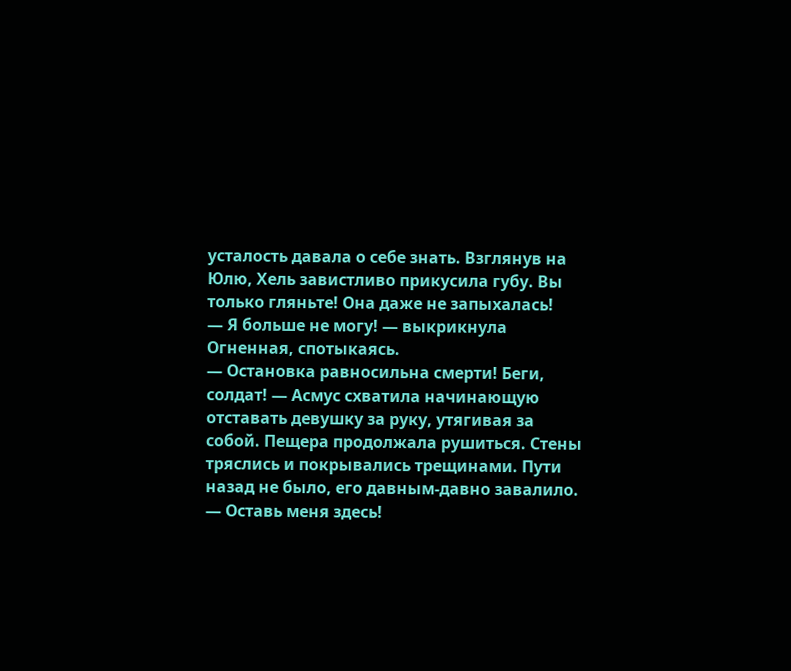усталость давала о себе знать. Взглянув на Юлю, Хель завистливо прикусила губу. Вы только гляньте! Она даже не запыхалась!
— Я больше не могу! — выкрикнула Огненная, спотыкаясь.
— Остановка равносильна смерти! Беги, солдат! — Асмус схватила начинающую отставать девушку за руку, утягивая за собой. Пещера продолжала рушиться. Стены тряслись и покрывались трещинами. Пути назад не было, его давным-давно завалило.
— Оставь меня здесь!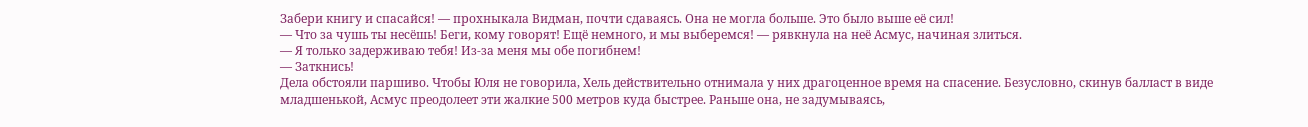Забери книгу и спасайся! — прохныкала Видман, почти сдаваясь. Она не могла больше. Это было выше её сил!
— Что за чушь ты несёшь! Беги, кому говорят! Ещё немного, и мы выберемся! — рявкнула на неё Асмус, начиная злиться.
— Я только задерживаю тебя! Из-за меня мы обе погибнем!
— Заткнись!
Дела обстояли паршиво. Чтобы Юля не говорила, Хель действительно отнимала у них драгоценное время на спасение. Безусловно, скинув балласт в виде младшенькой, Асмус преодолеет эти жалкие 500 метров куда быстрее. Раньше она, не задумываясь,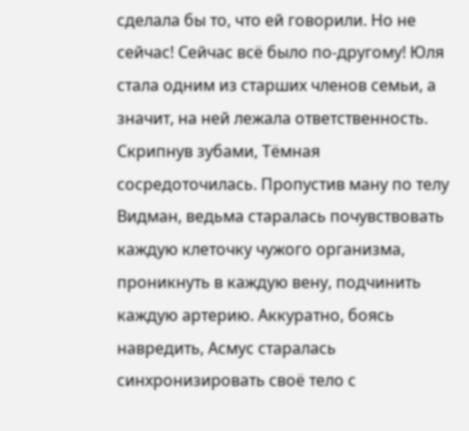сделала бы то, что ей говорили. Но не сейчас! Сейчас всё было по-другому! Юля стала одним из старших членов семьи, а значит, на ней лежала ответственность. Скрипнув зубами, Тёмная сосредоточилась. Пропустив ману по телу Видман, ведьма старалась почувствовать каждую клеточку чужого организма, проникнуть в каждую вену, подчинить каждую артерию. Аккуратно, боясь навредить, Асмус старалась синхронизировать своё тело с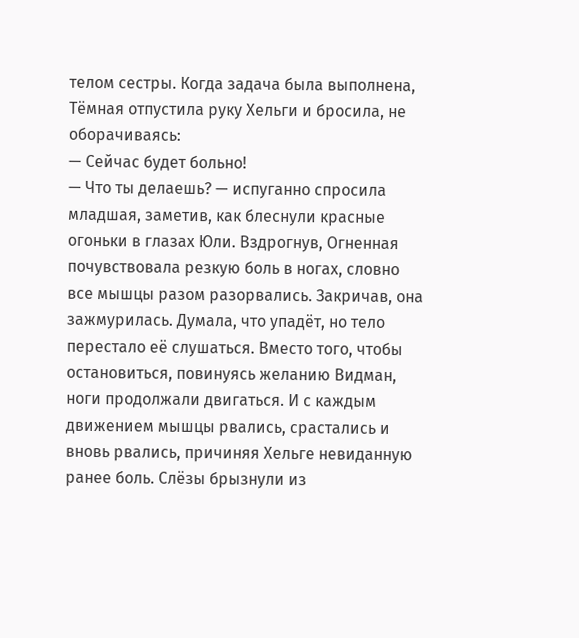телом сестры. Когда задача была выполнена, Тёмная отпустила руку Хельги и бросила, не оборачиваясь:
— Сейчас будет больно!
— Что ты делаешь? — испуганно спросила младшая, заметив, как блеснули красные огоньки в глазах Юли. Вздрогнув, Огненная почувствовала резкую боль в ногах, словно все мышцы разом разорвались. Закричав, она зажмурилась. Думала, что упадёт, но тело перестало её слушаться. Вместо того, чтобы остановиться, повинуясь желанию Видман, ноги продолжали двигаться. И с каждым движением мышцы рвались, срастались и вновь рвались, причиняя Хельге невиданную ранее боль. Слёзы брызнули из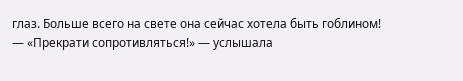глаз. Больше всего на свете она сейчас хотела быть гоблином!
— «Прекрати сопротивляться!» — услышала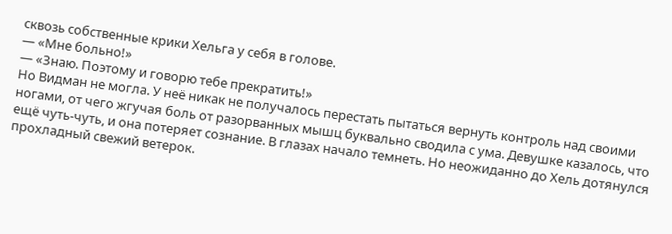сквозь собственные крики Хельга у себя в голове.
— «Мне больно!»
— «Знаю. Поэтому и говорю тебе прекратить!»
Но Видман не могла. У неё никак не получалось перестать пытаться вернуть контроль над своими ногами, от чего жгучая боль от разорванных мышц буквально сводила с ума. Девушке казалось, что ещё чуть-чуть, и она потеряет сознание. В глазах начало темнеть. Но неожиданно до Хель дотянулся прохладный свежий ветерок.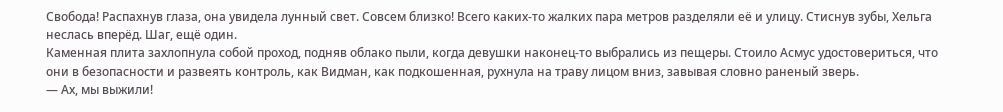Свобода! Распахнув глаза, она увидела лунный свет. Совсем близко! Всего каких-то жалких пара метров разделяли её и улицу. Стиснув зубы, Хельга неслась вперёд. Шаг, ещё один.
Каменная плита захлопнула собой проход, подняв облако пыли, когда девушки наконец-то выбрались из пещеры. Стоило Асмус удостовериться, что они в безопасности и развеять контроль, как Видман, как подкошенная, рухнула на траву лицом вниз, завывая словно раненый зверь.
— Ах, мы выжили!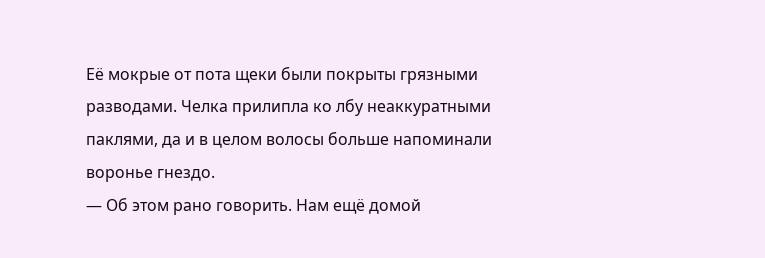Её мокрые от пота щеки были покрыты грязными разводами. Челка прилипла ко лбу неаккуратными паклями, да и в целом волосы больше напоминали воронье гнездо.
— Об этом рано говорить. Нам ещё домой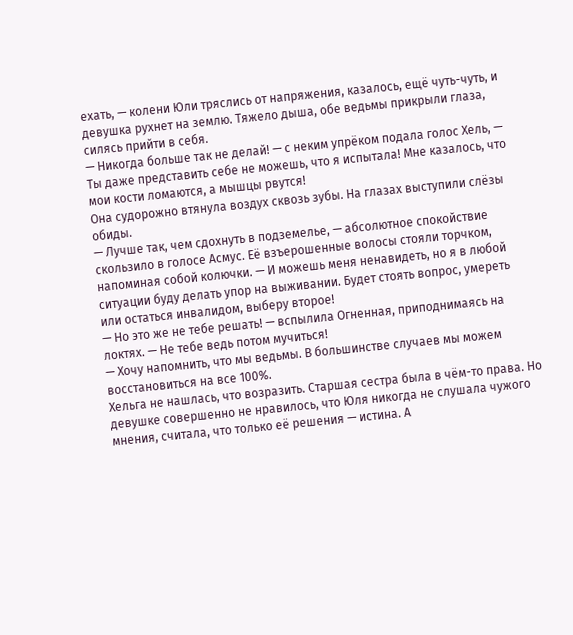ехать, — колени Юли тряслись от напряжения, казалось, ещё чуть-чуть, и девушка рухнет на землю. Тяжело дыша, обе ведьмы прикрыли глаза, силясь прийти в себя.
— Никогда больше так не делай! — с неким упрёком подала голос Хель, — Ты даже представить себе не можешь, что я испытала! Мне казалось, что мои кости ломаются, а мышцы рвутся!
Она судорожно втянула воздух сквозь зубы. На глазах выступили слёзы обиды.
— Лучше так, чем сдохнуть в подземелье, — абсолютное спокойствие скользило в голосе Асмус. Её взъерошенные волосы стояли торчком, напоминая собой колючки. — И можешь меня ненавидеть, но я в любой ситуации буду делать упор на выживании. Будет стоять вопрос, умереть или остаться инвалидом, выберу второе!
— Но это же не тебе решать! — вспылила Огненная, приподнимаясь на локтях. — Не тебе ведь потом мучиться!
— Хочу напомнить, что мы ведьмы. В большинстве случаев мы можем восстановиться на все 100%.
Хельга не нашлась, что возразить. Старшая сестра была в чём-то права. Но девушке совершенно не нравилось, что Юля никогда не слушала чужого мнения, считала, что только её решения — истина. А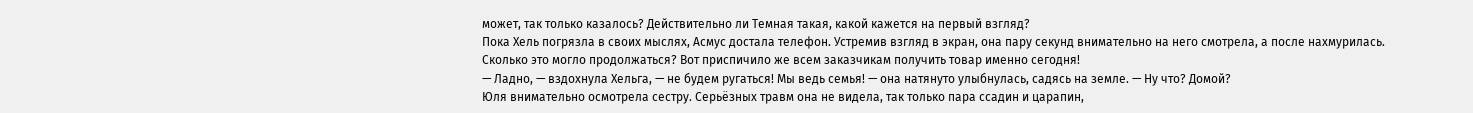может, так только казалось? Действительно ли Темная такая, какой кажется на первый взгляд?
Пока Хель погрязла в своих мыслях, Асмус достала телефон. Устремив взгляд в экран, она пару секунд внимательно на него смотрела, а после нахмурилась. Сколько это могло продолжаться? Вот приспичило же всем заказчикам получить товар именно сегодня!
— Ладно, — вздохнула Хельга, — не будем ругаться! Мы ведь семья! — она натянуто улыбнулась, садясь на земле. — Ну что? Домой?
Юля внимательно осмотрела сестру. Серьёзных травм она не видела, так только пара ссадин и царапин,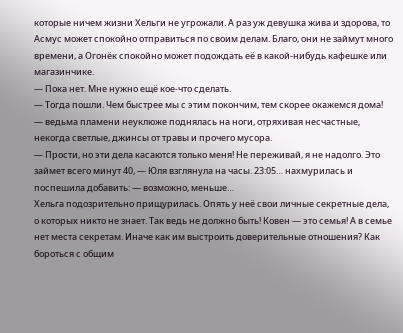которые ничем жизни Хельги не угрожали. А раз уж девушка жива и здорова, то Асмус может спокойно отправиться по своим делам. Благо, они не займут много времени, а Огонёк спокойно может подождать её в какой-нибудь кафешке или магазинчике.
— Пока нет. Мне нужно ещё кое-что сделать.
— Тогда пошли. Чем быстрее мы с этим покончим, тем скорее окажемся дома! — ведьма пламени неуклюже поднялась на ноги, отряхивая несчастные, некогда светлые, джинсы от травы и прочего мусора.
— Прости, но эти дела касаются только меня! Не переживай, я не надолго. Это займет всего минут 40, — Юля взглянула на часы. 23:05… нахмурилась и поспешила добавить: — возможно, меньше…
Хельга подозрительно прищурилась. Опять у неё свои личные секретные дела, о которых никто не знает. Так ведь не должно быть! Ковен — это семья! А в семье нет места секретам. Иначе как им выстроить доверительные отношения? Как бороться с общим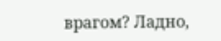врагом? Ладно,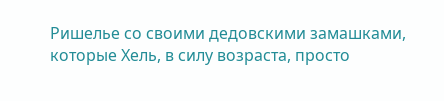Ришелье со своими дедовскими замашками, которые Хель, в силу возраста, просто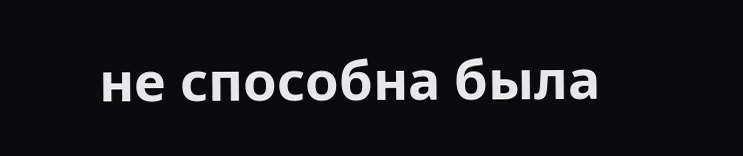не способна была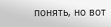понять, но вот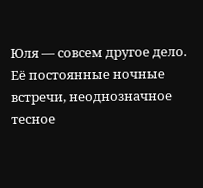Юля — совсем другое дело. Её постоянные ночные встречи, неоднозначное тесное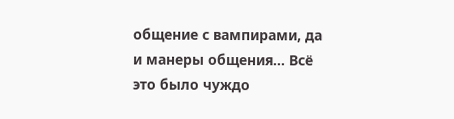общение с вампирами, да и манеры общения… Всё это было чуждо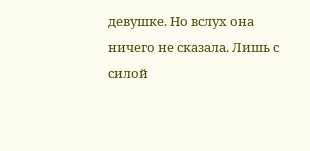девушке. Но вслух она ничего не сказала. Лишь с силой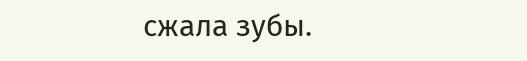сжала зубы.